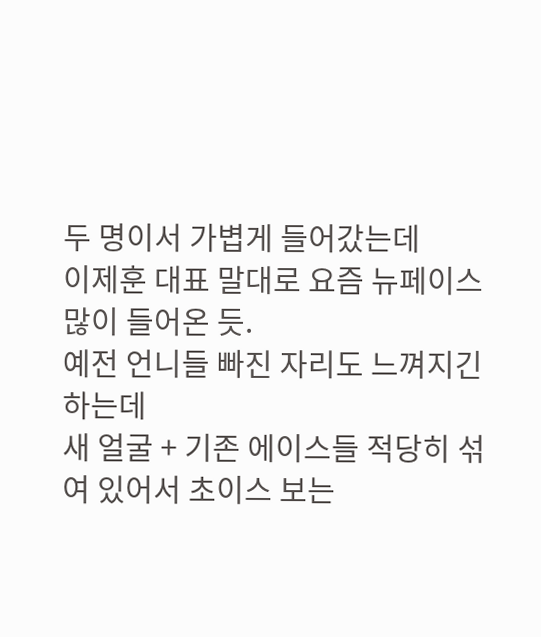두 명이서 가볍게 들어갔는데
이제훈 대표 말대로 요즘 뉴페이스 많이 들어온 듯.
예전 언니들 빠진 자리도 느껴지긴 하는데
새 얼굴 + 기존 에이스들 적당히 섞여 있어서 초이스 보는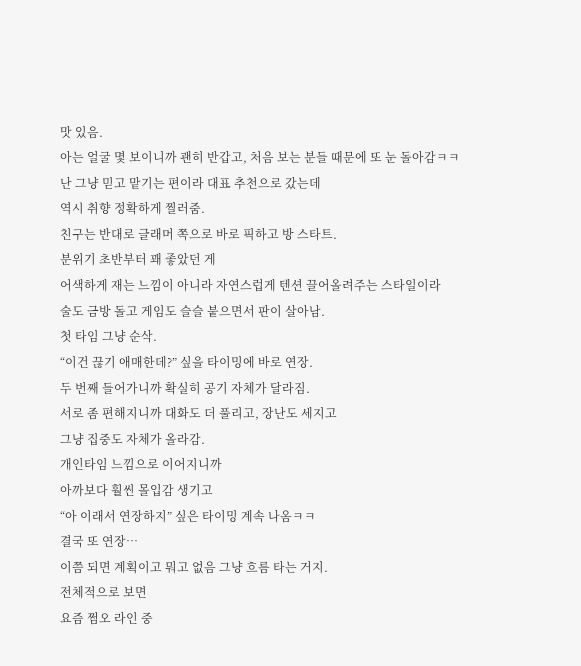맛 있음.
아는 얼굴 몇 보이니까 괜히 반갑고, 처음 보는 분들 때문에 또 눈 돌아감ㅋㅋ
난 그냥 믿고 맡기는 편이라 대표 추천으로 갔는데
역시 취향 정확하게 찔러줌.
친구는 반대로 글래머 쪽으로 바로 픽하고 방 스타트.
분위기 초반부터 꽤 좋았던 게
어색하게 재는 느낌이 아니라 자연스럽게 텐션 끌어올려주는 스타일이라
술도 금방 돌고 게임도 슬슬 붙으면서 판이 살아남.
첫 타임 그냥 순삭.
“이건 끊기 애매한데?” 싶을 타이밍에 바로 연장.
두 번째 들어가니까 확실히 공기 자체가 달라짐.
서로 좀 편해지니까 대화도 더 풀리고, 장난도 세지고
그냥 집중도 자체가 올라감.
개인타임 느낌으로 이어지니까
아까보다 훨씬 몰입감 생기고
“아 이래서 연장하지” 싶은 타이밍 계속 나옴ㅋㅋ
결국 또 연장…
이쯤 되면 계획이고 뭐고 없음 그냥 흐름 타는 거지.
전체적으로 보면
요즘 쩜오 라인 중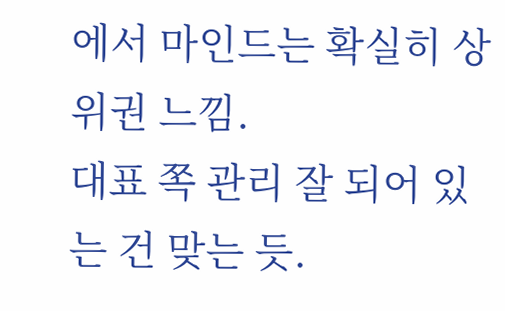에서 마인드는 확실히 상위권 느낌.
대표 쪽 관리 잘 되어 있는 건 맞는 듯.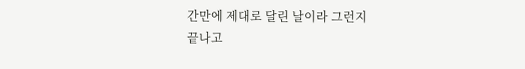간만에 제대로 달린 날이라 그런지
끝나고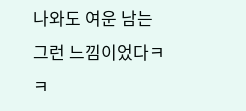나와도 여운 남는 그런 느낌이었다ㅋㅋ